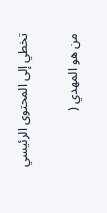تخطي إلى المحتوى الرئيسي

من هو المهدي (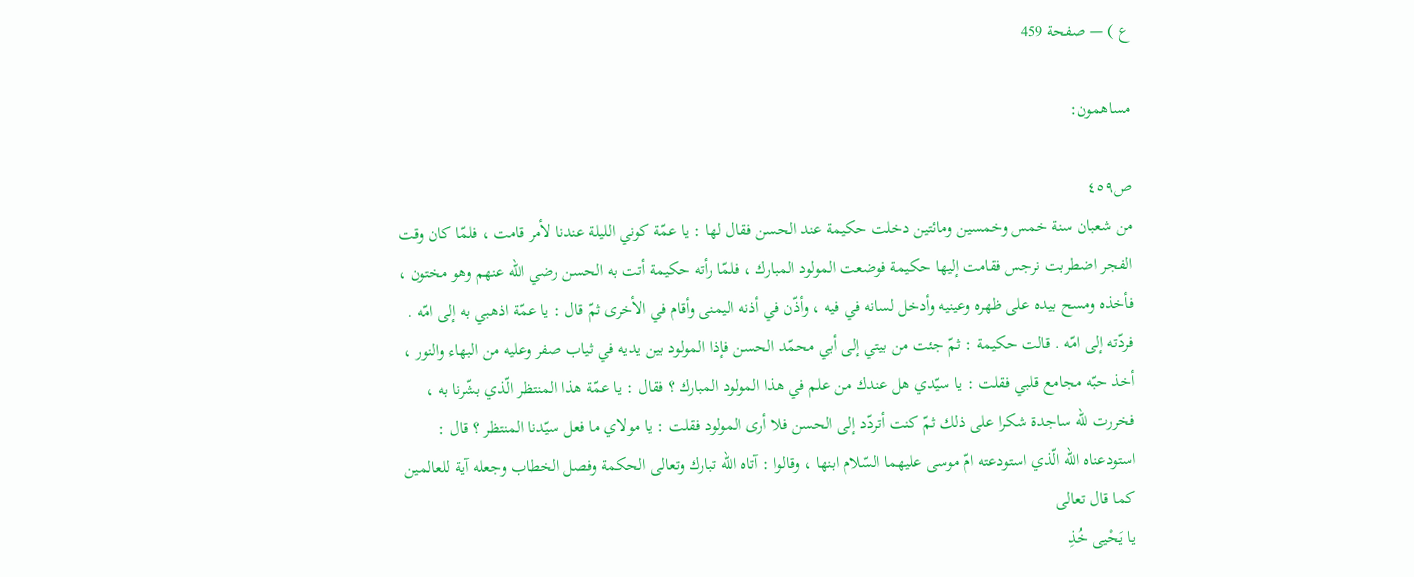ع ) — صفحة 459

مساهمون:

ص٤٥٩
من شعبان سنة خمس وخمسين ومائتين دخلت حكيمة عند الحسن فقال لها : يا عمّة كوني الليلة عندنا لأمر قامت ، فلمّا كان وقت الفجر اضطربت نرجس فقامت إليها حكيمة فوضعت المولود المبارك ، فلمّا رأته حكيمة أتت به الحسن رضي اللّه عنهم وهو مختون ، فأخذه ومسح بيده على ظهره وعينيه وأدخل لسانه في فيه ، وأذّن في أذنه اليمنى وأقام في الأخرى ثمّ قال : يا عمّة اذهبي به إلى امّه . فردّته إلى امّه . قالت حكيمة : ثمّ جئت من بيتي إلى أبي محمّد الحسن فإذا المولود بين يديه في ثياب صفر وعليه من البهاء والنور ، أخذ حبّه مجامع قلبي فقلت : يا سيّدي هل عندك من علم في هذا المولود المبارك ؟ فقال : يا عمّة هذا المنتظر الّذي بشّرنا به ، فخررت للّه ساجدة شكرا على ذلك ثمّ كنت أتردّد إلى الحسن فلا أرى المولود فقلت : يا مولاي ما فعل سيّدنا المنتظر ؟ قال : استودعناه اللّه الّذي استودعته امّ موسى عليهما السّلام ابنها ، وقالوا : آتاه اللّه تبارك وتعالى الحكمة وفصل الخطاب وجعله آية للعالمين كما قال تعالى
يا يَحْيى خُذِ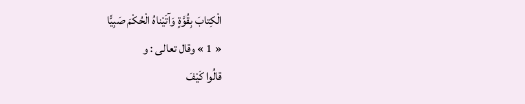الْكِتابَ بِقُوَّةٍ وَآتَيْناهُ الْحُكْمَ صَبِيًّا
« 1 » وقال تعالى : و
قالُوا كَيْفَ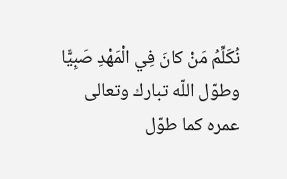نُكَلِّمُ مَنْ كانَ فِي الْمَهْدِ صَبِيًّا
وطوّل اللّه تبارك وتعالى عمره كما طوّل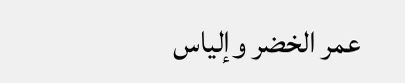عمر الخضر وإلياس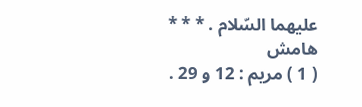عليهما السّلام . * * *
هامش
( 1 ) مريم : 12 و 29 .